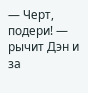— Черт, подери! — рычит Дэн и за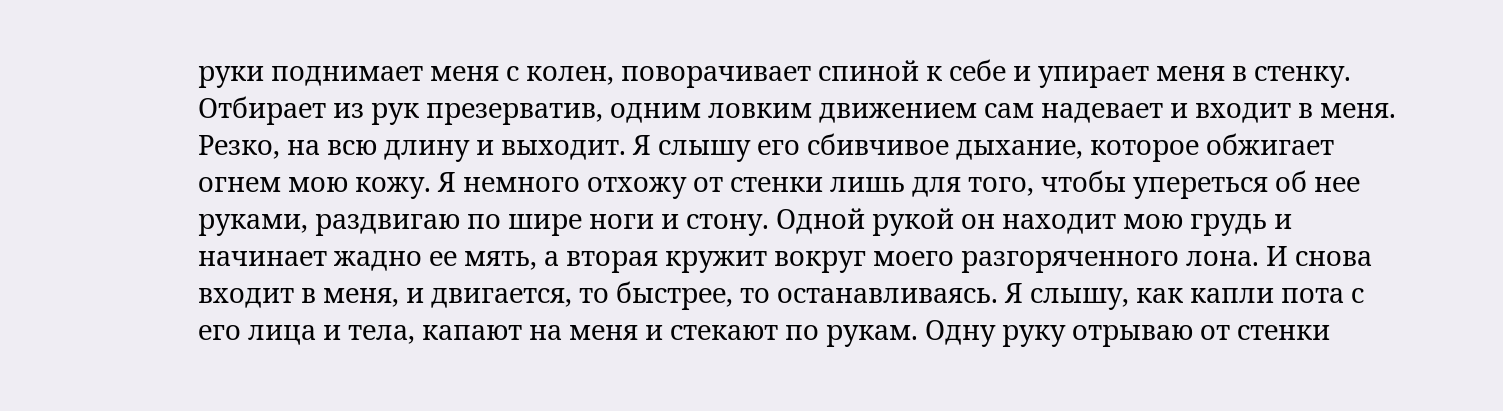руки поднимает меня с колен, поворачивает спиной к себе и упирает меня в стенку. Отбирает из рук презерватив, одним ловким движением сам надевает и входит в меня. Резко, на всю длину и выходит. Я слышу его сбивчивое дыхание, которое обжигает огнем мою кожу. Я немного отхожу от стенки лишь для того, чтобы упереться об нее руками, раздвигаю по шире ноги и стону. Одной рукой он находит мою грудь и начинает жадно ее мять, а вторая кружит вокруг моего разгоряченного лона. И снова входит в меня, и двигается, то быстрее, то останавливаясь. Я слышу, как капли пота с его лица и тела, капают на меня и стекают по рукам. Одну руку отрываю от стенки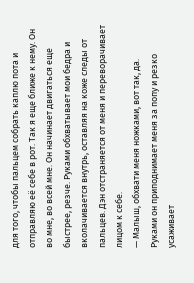для того, чтобы пальцем собрать каплю пота и отправляю её себе в рот. Так я еще ближе к нему. Он во мне, во всей мне. Он начинает двигаться еще быстрее, резче. Руками обхватывает мои бедра и вколачивается внутрь, оставляя на коже следы от пальцев. Дэн отстраняется от меня и переворачивает лицом к себе.
— Малыш, обхвати меня ножками, вот так, да.
Руками он приподнимает меня за попу и резко усаживает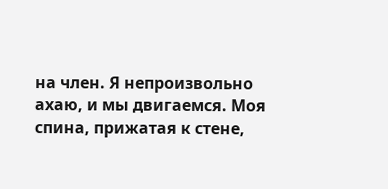на член. Я непроизвольно ахаю, и мы двигаемся. Моя спина, прижатая к стене,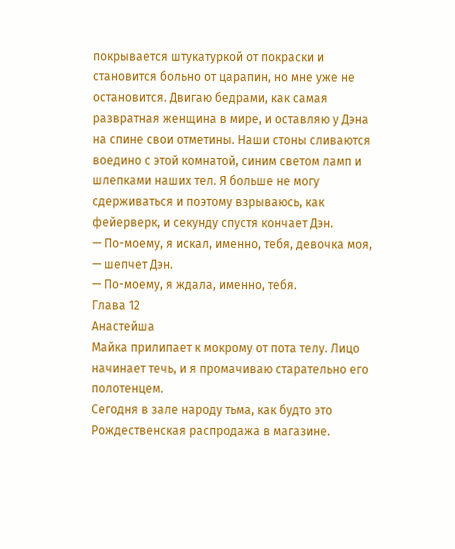покрывается штукатуркой от покраски и становится больно от царапин, но мне уже не остановится. Двигаю бедрами, как самая развратная женщина в мире, и оставляю у Дэна на спине свои отметины. Наши стоны сливаются воедино с этой комнатой, синим светом ламп и шлепками наших тел. Я больше не могу сдерживаться и поэтому взрываюсь, как фейерверк, и секунду спустя кончает Дэн.
— По-моему, я искал, именно, тебя, девочка моя, — шепчет Дэн.
— По-моему, я ждала, именно, тебя.
Глава 12
Анастейша
Майка прилипает к мокрому от пота телу. Лицо начинает течь, и я промачиваю старательно его полотенцем.
Сегодня в зале народу тьма, как будто это Рождественская распродажа в магазине.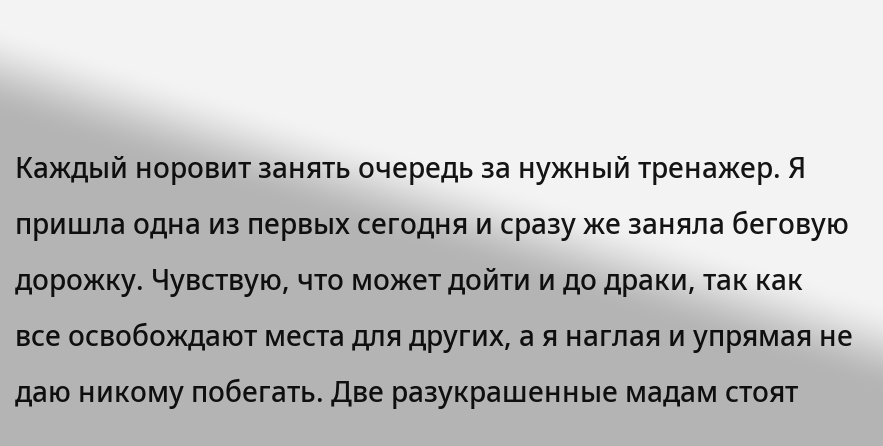Каждый норовит занять очередь за нужный тренажер. Я пришла одна из первых сегодня и сразу же заняла беговую дорожку. Чувствую, что может дойти и до драки, так как все освобождают места для других, а я наглая и упрямая не даю никому побегать. Две разукрашенные мадам стоят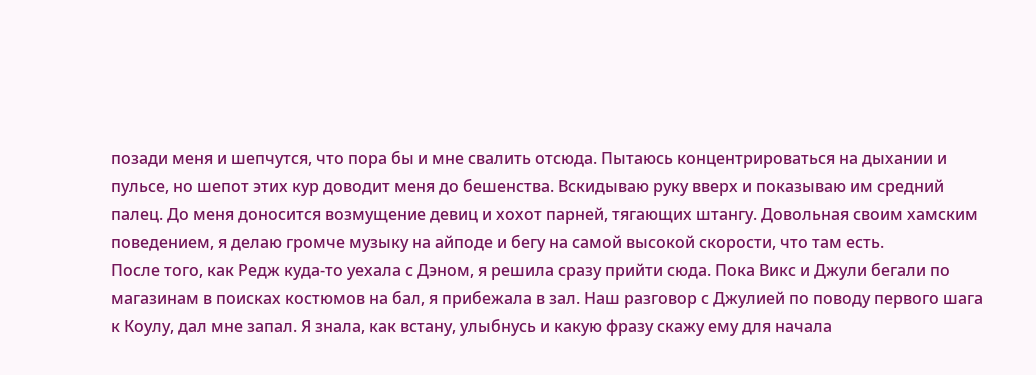позади меня и шепчутся, что пора бы и мне свалить отсюда. Пытаюсь концентрироваться на дыхании и пульсе, но шепот этих кур доводит меня до бешенства. Вскидываю руку вверх и показываю им средний палец. До меня доносится возмущение девиц и хохот парней, тягающих штангу. Довольная своим хамским поведением, я делаю громче музыку на айподе и бегу на самой высокой скорости, что там есть.
После того, как Редж куда-то уехала с Дэном, я решила сразу прийти сюда. Пока Викс и Джули бегали по магазинам в поисках костюмов на бал, я прибежала в зал. Наш разговор с Джулией по поводу первого шага к Коулу, дал мне запал. Я знала, как встану, улыбнусь и какую фразу скажу ему для начала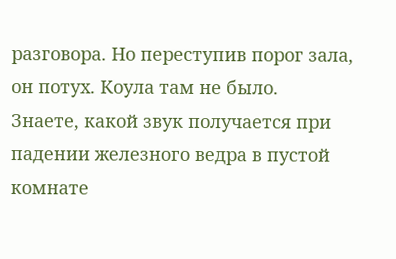разговора. Но переступив порог зала, он потух. Коула там не было.
Знаете, какой звук получается при падении железного ведра в пустой комнате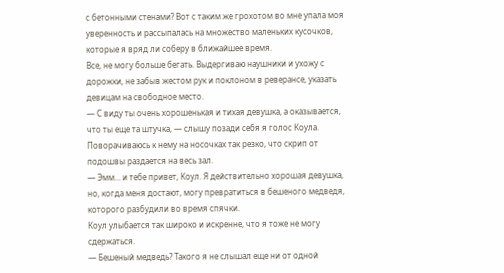с бетонными стенами? Вот с таким же грохотом во мне упала моя уверенность и рассыпалась на множество маленьких кусочков, которые я вряд ли соберу в ближайшее время.
Все, не могу больше бегать. Выдергиваю наушники и ухожу с дорожки, не забыв жестом рук и поклоном в реверансе, указать девицам на свободное место.
— С виду ты очень хорошенькая и тихая девушка, а оказывается, что ты еще та штучка, — слышу позади себя я голос Коула.
Поворачиваюсь к нему на носочках так резко, что скрип от подошвы раздается на весь зал.
— Эмм… и тебе привет, Коул. Я действительно хорошая девушка, но, когда меня достают, могу превратиться в бешеного медведя, которого разбудили во время спячки.
Коул улыбается так широко и искренне, что я тоже не могу сдержаться.
— Бешеный медведь? Такого я не слышал еще ни от одной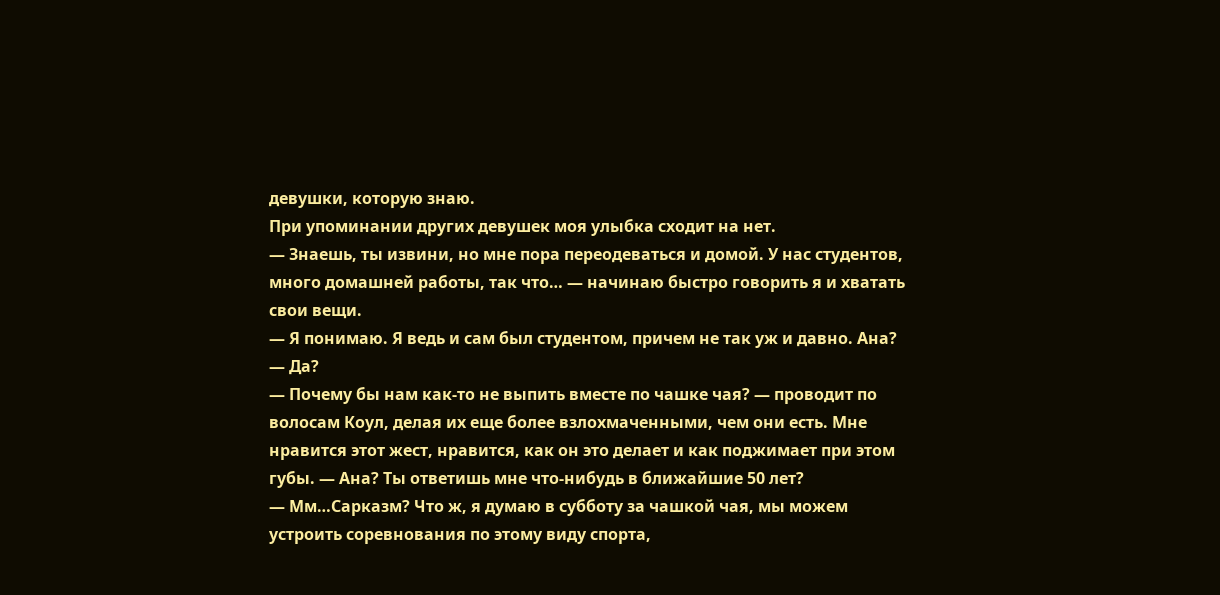девушки, которую знаю.
При упоминании других девушек моя улыбка сходит на нет.
— Знаешь, ты извини, но мне пора переодеваться и домой. У нас студентов, много домашней работы, так что… — начинаю быстро говорить я и хватать свои вещи.
— Я понимаю. Я ведь и сам был студентом, причем не так уж и давно. Ана?
— Да?
— Почему бы нам как-то не выпить вместе по чашке чая? — проводит по волосам Коул, делая их еще более взлохмаченными, чем они есть. Мне нравится этот жест, нравится, как он это делает и как поджимает при этом губы. — Ана? Ты ответишь мне что-нибудь в ближайшие 50 лет?
— Мм…Сарказм? Что ж, я думаю в субботу за чашкой чая, мы можем устроить соревнования по этому виду спорта,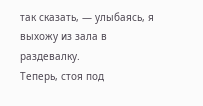так сказать, — улыбаясь, я выхожу из зала в раздевалку.
Теперь, стоя под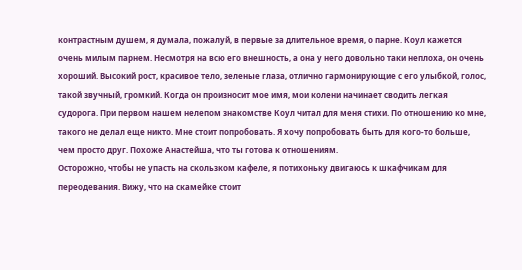контрастным душем, я думала, пожалуй, в первые за длительное время, о парне. Коул кажется очень милым парнем. Несмотря на всю его внешность, а она у него довольно таки неплоха, он очень хороший. Высокий рост, красивое тело, зеленые глаза, отлично гармонирующие с его улыбкой, голос, такой звучный, громкий. Когда он произносит мое имя, мои колени начинает сводить легкая судорога. При первом нашем нелепом знакомстве Коул читал для меня стихи. По отношению ко мне, такого не делал еще никто. Мне стоит попробовать. Я хочу попробовать быть для кого-то больше, чем просто друг. Похоже Анастейша, что ты готова к отношениям.
Осторожно, чтобы не упасть на скользком кафеле, я потихоньку двигаюсь к шкафчикам для переодевания. Вижу, что на скамейке стоит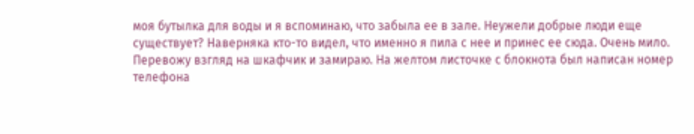моя бутылка для воды и я вспоминаю, что забыла ее в зале. Неужели добрые люди еще существует? Наверняка кто-то видел, что именно я пила с нее и принес ее сюда. Очень мило. Перевожу взгляд на шкафчик и замираю. На желтом листочке с блокнота был написан номер телефона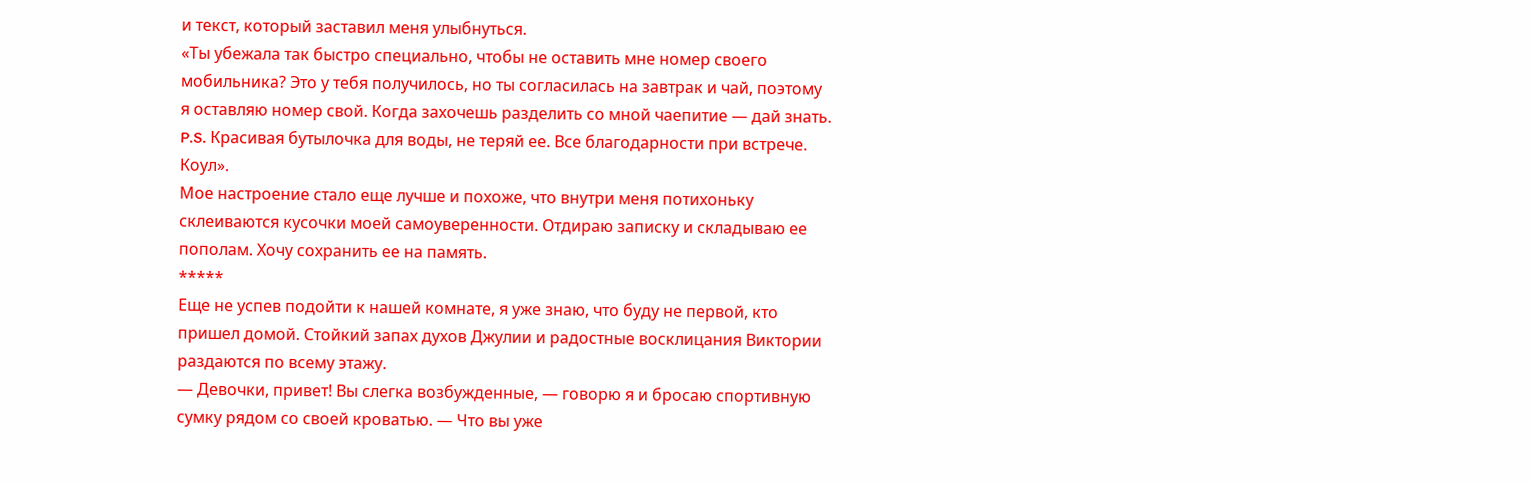и текст, который заставил меня улыбнуться.
«Ты убежала так быстро специально, чтобы не оставить мне номер своего мобильника? Это у тебя получилось, но ты согласилась на завтрак и чай, поэтому я оставляю номер свой. Когда захочешь разделить со мной чаепитие — дай знать.
P.S. Красивая бутылочка для воды, не теряй ее. Все благодарности при встрече. Коул».
Мое настроение стало еще лучше и похоже, что внутри меня потихоньку склеиваются кусочки моей самоуверенности. Отдираю записку и складываю ее пополам. Хочу сохранить ее на память.
*****
Еще не успев подойти к нашей комнате, я уже знаю, что буду не первой, кто пришел домой. Стойкий запах духов Джулии и радостные восклицания Виктории раздаются по всему этажу.
— Девочки, привет! Вы слегка возбужденные, — говорю я и бросаю спортивную сумку рядом со своей кроватью. — Что вы уже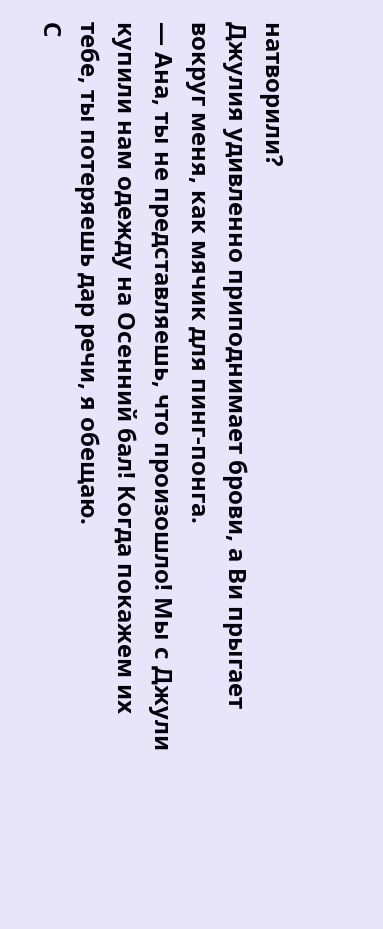натворили?
Джулия удивленно приподнимает брови, а Ви прыгает вокруг меня, как мячик для пинг-понга.
— Ана, ты не представляешь, что произошло! Мы с Джули купили нам одежду на Осенний бал! Когда покажем их тебе, ты потеряешь дар речи, я обещаю.
С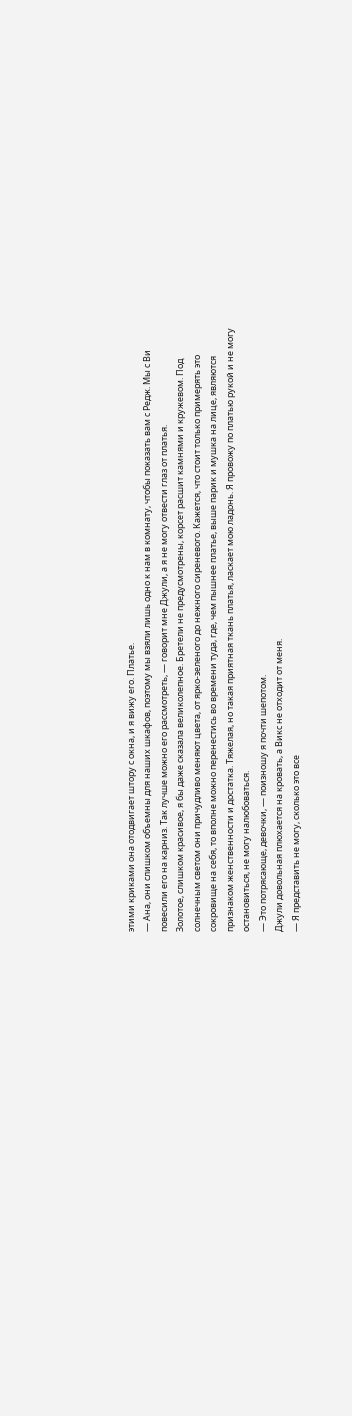этими криками она отодвигает штору с окна, и я вижу его. Платье.
— Ана, они слишком объемны для наших шкафов, поэтому мы взяли лишь одно к нам в комнату, чтобы показать вам с Редж. Мы с Ви повесили его на карниз. Так лучше можно его рассмотреть, — говорит мне Джули, а я не могу отвести глаз от платья.
Золотое, слишком красивое, я бы даже сказала великолепное. Бретели не предусмотрены, корсет расшит камнями и кружевом. Под солнечным светом они причудливо меняют цвета, от ярко-зеленого до нежного сиреневого. Кажется, что стоит только примерять это сокровище на себя, то вполне можно перенестись во времени туда, где, чем пышнее платье, выше парик и мушка на лице, являются признаком женственности и достатка. Тяжелая, но такая приятная ткань платья, ласкает мою ладонь. Я провожу по платью рукой и не могу остановиться, не могу налюбоваться.
— Это потрясающе, девочки, — поизношу я почти шепотом.
Джули довольная плюхается на кровать, а Викс не отходит от меня.
— Я представить не могу, сколько это все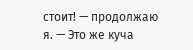стоит! — продолжаю я. — Это же куча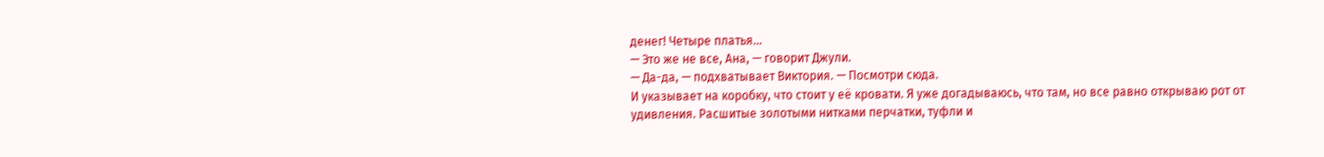денег! Четыре платья…
— Это же не все, Ана, — говорит Джули.
— Да-да, — подхватывает Виктория. — Посмотри сюда.
И указывает на коробку, что стоит у её кровати. Я уже догадываюсь, что там, но все равно открываю рот от удивления. Расшитые золотыми нитками перчатки, туфли и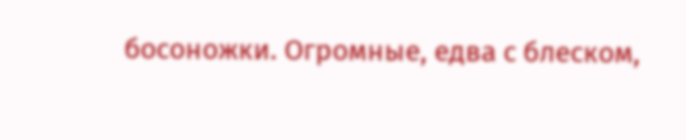босоножки. Огромные, едва с блеском,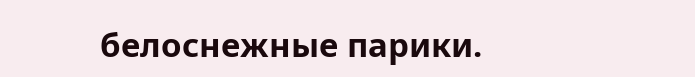белоснежные парики.